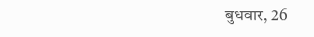बुधवार, 26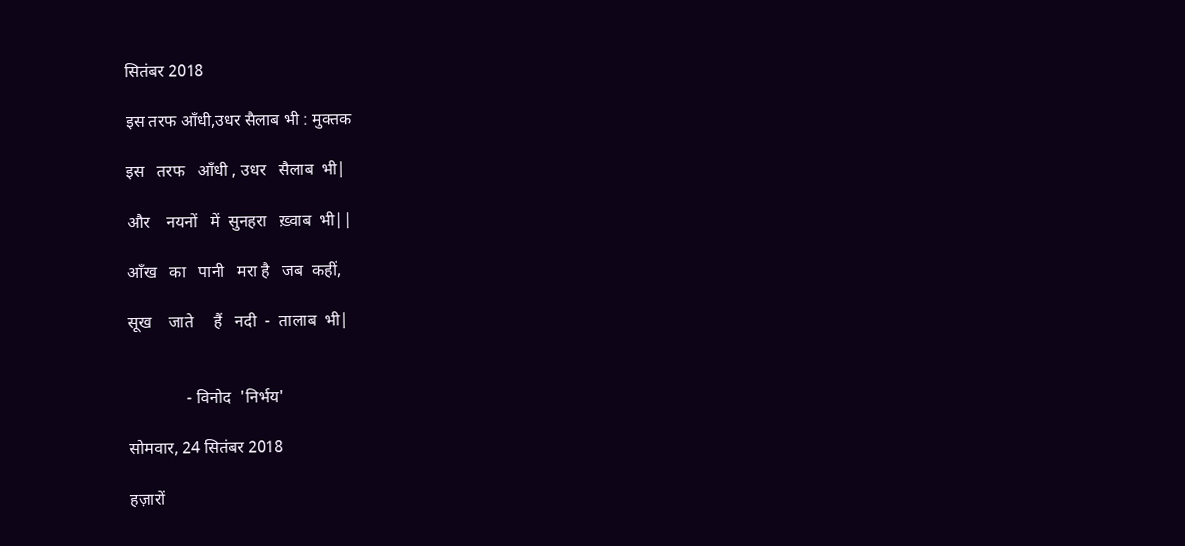सितंबर 2018

इस तरफ आँधी,उधर सैलाब भी : मुक्तक

इस   तरफ   आँधी , उधर   सैलाब  भी|

और    नयनों   में  सुनहरा   ख़्वाब  भी||

आँख   का   पानी   मरा है   जब  कहीं,

सूख    जाते     हैं   नदी  -  तालाब  भी|


              - विनोद  'निर्भय'

सोमवार, 24 सितंबर 2018

हज़ारों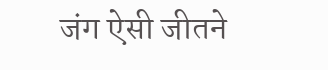जंग ऐसी जीतने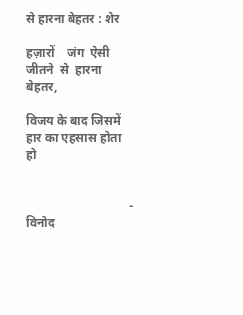से हारना बेहतर : शेर

हज़ारों    जंग  ऐसी   जीतने  से  हारना  बेहतर,

विजय के बाद जिसमें हार का एहसास होता हो


                                 - विनोद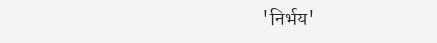'निर्भय'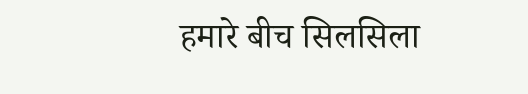हमारे बीच सिलसिला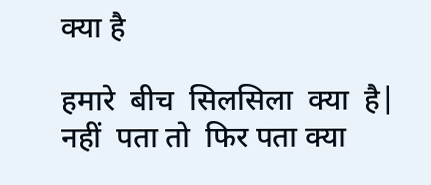क्या है

हमारे  बीच  सिलसिला  क्या  है|  नहीं  पता तो  फिर पता क्या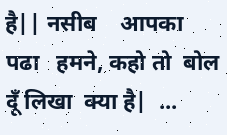है|| नसीब    आपका     पढा   हमने, कहो तो  बोल  दूँ लिखा  क्या है|  ...